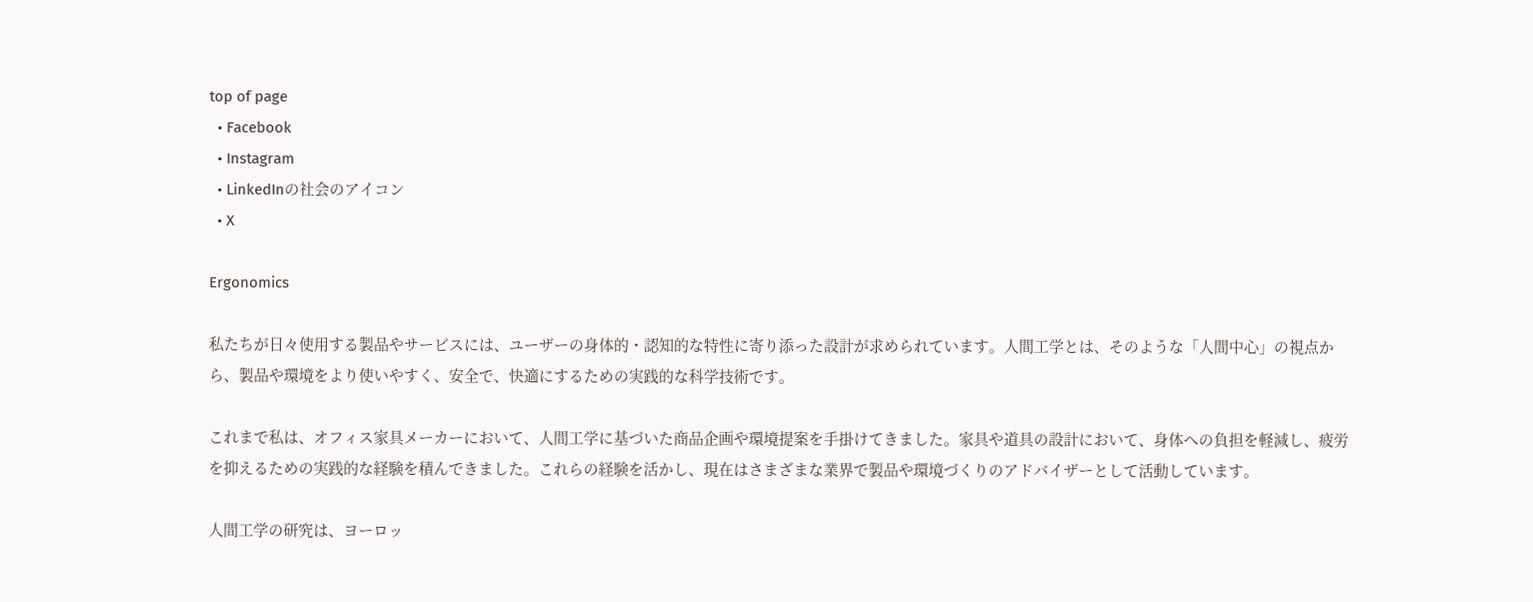top of page
  • Facebook
  • Instagram
  • LinkedInの社会のアイコン
  • X

Ergonomics

私たちが日々使用する製品やサービスには、ユーザーの身体的・認知的な特性に寄り添った設計が求められています。人間工学とは、そのような「人間中心」の視点から、製品や環境をより使いやすく、安全で、快適にするための実践的な科学技術です。

これまで私は、オフィス家具メーカーにおいて、人間工学に基づいた商品企画や環境提案を手掛けてきました。家具や道具の設計において、身体への負担を軽減し、疲労を抑えるための実践的な経験を積んできました。これらの経験を活かし、現在はさまざまな業界で製品や環境づくりのアドバイザーとして活動しています。

人間工学の研究は、ヨーロッ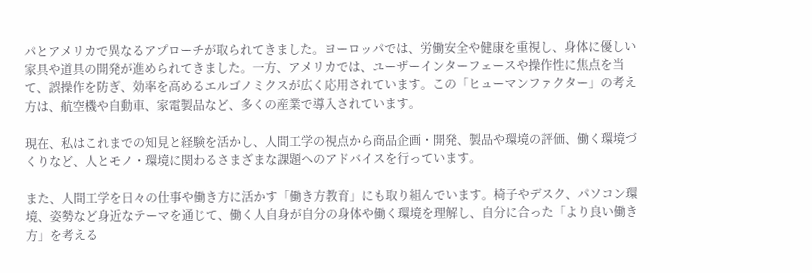パとアメリカで異なるアプローチが取られてきました。ヨーロッパでは、労働安全や健康を重視し、身体に優しい家具や道具の開発が進められてきました。一方、アメリカでは、ユーザーインターフェースや操作性に焦点を当て、誤操作を防ぎ、効率を高めるエルゴノミクスが広く応用されています。この「ヒューマンファクター」の考え方は、航空機や自動車、家電製品など、多くの産業で導入されています。

現在、私はこれまでの知見と経験を活かし、人間工学の視点から商品企画・開発、製品や環境の評価、働く環境づくりなど、人とモノ・環境に関わるさまざまな課題へのアドバイスを行っています。

また、人間工学を日々の仕事や働き方に活かす「働き方教育」にも取り組んでいます。椅子やデスク、パソコン環境、姿勢など身近なテーマを通じて、働く人自身が自分の身体や働く環境を理解し、自分に合った「より良い働き方」を考える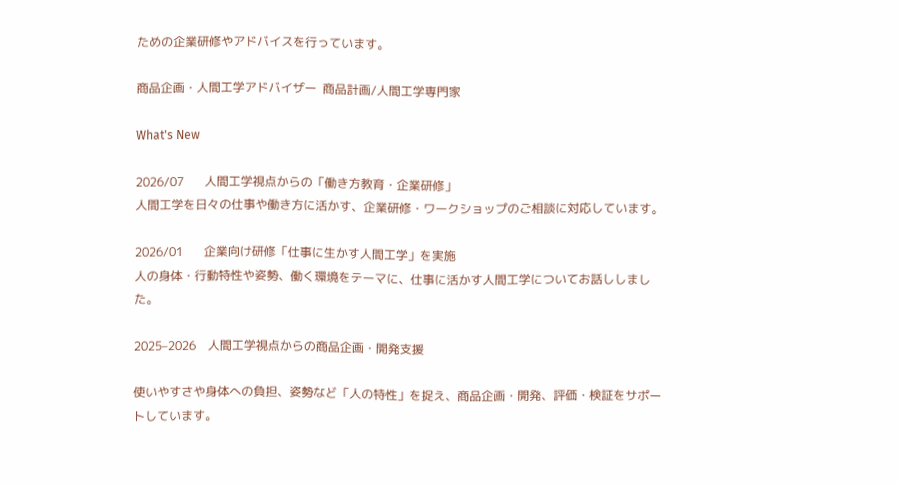ための企業研修やアドバイスを行っています。

商品企画・人間工学アドバイザー  商品計画/人間工学専門家

What's New

2026/07       人間工学視点からの「働き方教育・企業研修」
人間工学を日々の仕事や働き方に活かす、企業研修・ワークショップのご相談に対応しています。

2026/01       企業向け研修「仕事に生かす人間工学」を実施
人の身体・行動特性や姿勢、働く環境をテーマに、仕事に活かす人間工学についてお話ししました。

2025–2026    人間工学視点からの商品企画・開発支援

使いやすさや身体への負担、姿勢など「人の特性」を捉え、商品企画・開発、評価・検証をサポートしています。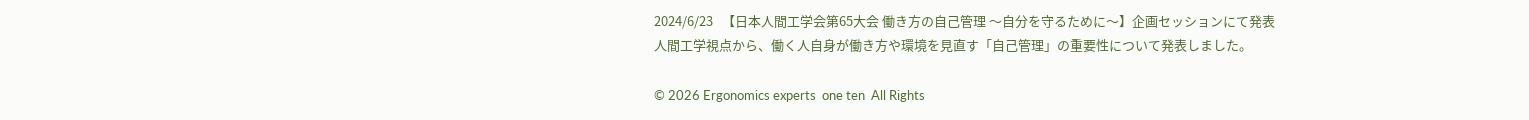2024/6/23   【日本人間工学会第65大会 働き方の自己管理 〜自分を守るために〜】企画セッションにて発表
人間工学視点から、働く人自身が働き方や環境を見直す「自己管理」の重要性について発表しました。

© 2026 Ergonomics experts  one ten  All Rights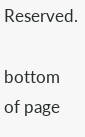Reserved.

bottom of page